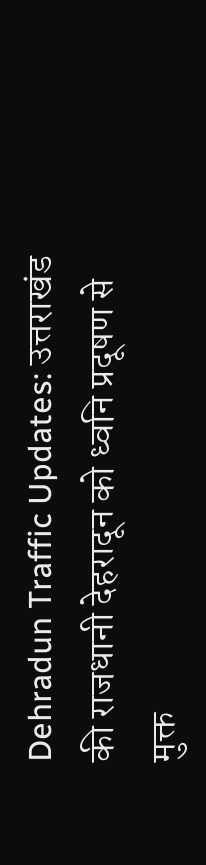Dehradun Traffic Updates: उत्तराखंड की राजधानी देहरादून को ध्वनि प्रदूषण से मुक्त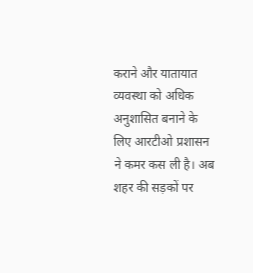कराने और यातायात व्यवस्था को अधिक अनुशासित बनाने के लिए आरटीओ प्रशासन ने कमर कस ली है। अब शहर की सड़कों पर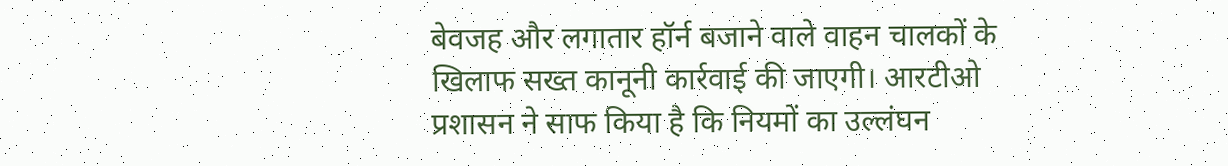बेवजह और लगातार हॉर्न बजाने वाले वाहन चालकों के खिलाफ सख्त कानूनी कार्रवाई की जाएगी। आरटीओ प्रशासन ने साफ किया है कि नियमों का उल्लंघन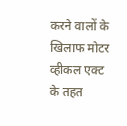करने वालों के खिलाफ मोटर व्हीकल एक्ट के तहत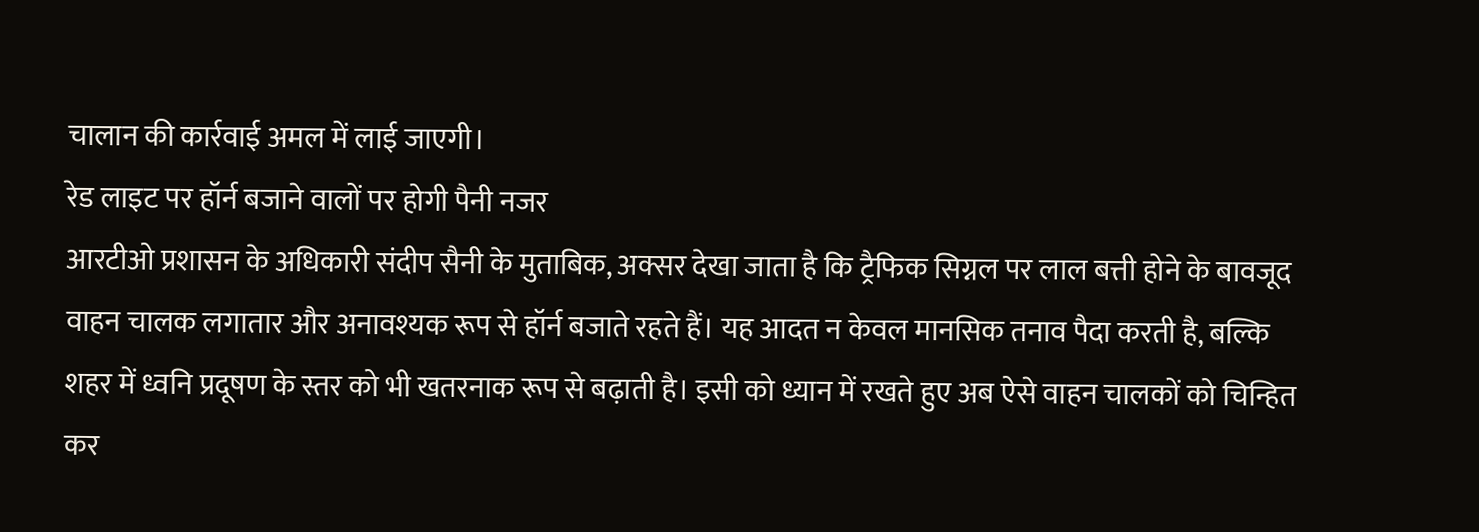चालान की कार्रवाई अमल में लाई जाएगी।
रेड लाइट पर हॉर्न बजाने वालों पर होगी पैनी नजर
आरटीओ प्रशासन के अधिकारी संदीप सैनी के मुताबिक, अक्सर देखा जाता है कि ट्रैफिक सिग्नल पर लाल बत्ती होने के बावजूद वाहन चालक लगातार और अनावश्यक रूप से हॉर्न बजाते रहते हैं। यह आदत न केवल मानसिक तनाव पैदा करती है, बल्कि शहर में ध्वनि प्रदूषण के स्तर को भी खतरनाक रूप से बढ़ाती है। इसी को ध्यान में रखते हुए अब ऐसे वाहन चालकों को चिन्हित कर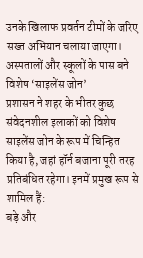उनके खिलाफ प्रवर्तन टीमों के जरिए सख्त अभियान चलाया जाएगा।
अस्पतालों और स्कूलों के पास बने विशेष ‘साइलेंस जोन’
प्रशासन ने शहर के भीतर कुछ संवेदनशील इलाकों को विशेष साइलेंस जोन के रूप में चिन्हित किया है, जहां हॉर्न बजाना पूरी तरह प्रतिबंधित रहेगा। इनमें प्रमुख रूप से शामिल हैं:
बड़े और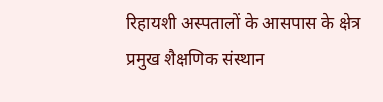रिहायशी अस्पतालों के आसपास के क्षेत्र
प्रमुख शैक्षणिक संस्थान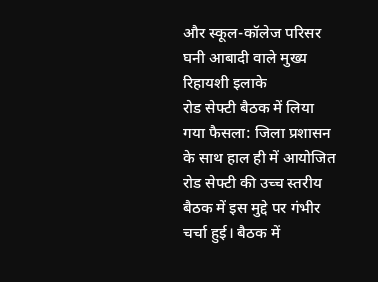और स्कूल-कॉलेज परिसर
घनी आबादी वाले मुख्य रिहायशी इलाके
रोड सेफ्टी बैठक में लिया गया फैसला: जिला प्रशासन के साथ हाल ही में आयोजित रोड सेफ्टी की उच्च स्तरीय बैठक में इस मुद्दे पर गंभीर चर्चा हुई। बैठक में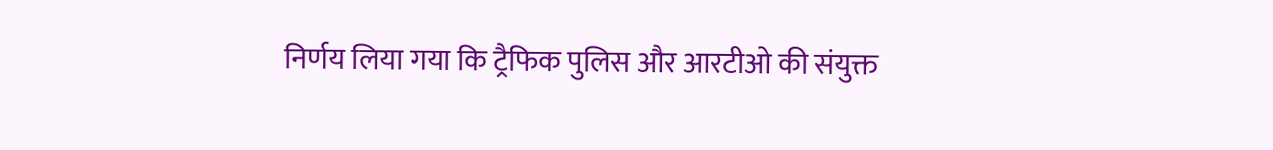निर्णय लिया गया कि ट्रैफिक पुलिस और आरटीओ की संयुक्त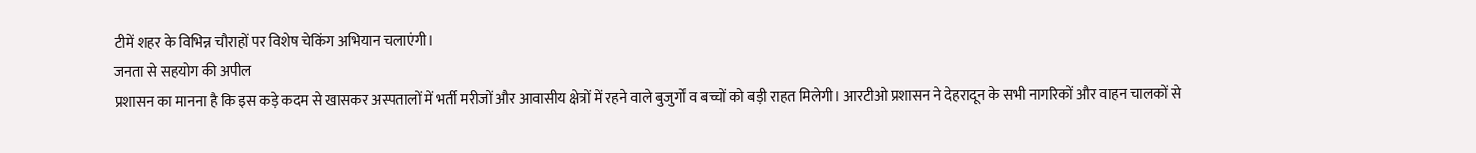टीमें शहर के विभिन्न चौराहों पर विशेष चेकिंग अभियान चलाएंगी।
जनता से सहयोग की अपील
प्रशासन का मानना है कि इस कड़े कदम से खासकर अस्पतालों में भर्ती मरीजों और आवासीय क्षेत्रों में रहने वाले बुजुर्गों व बच्चों को बड़ी राहत मिलेगी। आरटीओ प्रशासन ने देहरादून के सभी नागरिकों और वाहन चालकों से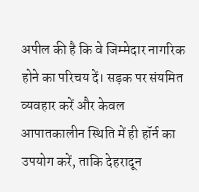अपील की है कि वे जिम्मेदार नागरिक होने का परिचय दें। सड़क पर संयमित व्यवहार करें और केवल आपातकालीन स्थिति में ही हॉर्न का उपयोग करें, ताकि देहरादून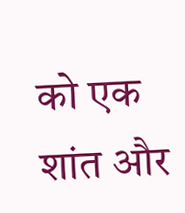को एक शांत और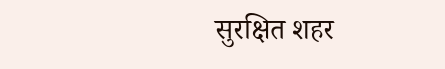सुरक्षित शहर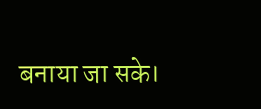बनाया जा सके।